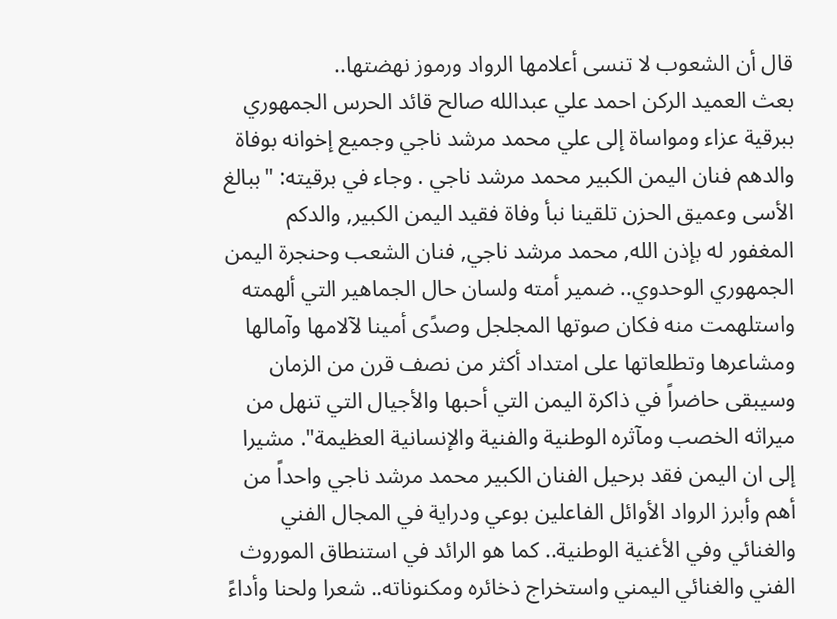قال أن الشعوب لا تنسى أعلامها الرواد ورموز نهضتها..
بعث العميد الركن احمد علي عبدالله صالح قائد الحرس الجمهوري ببرقية عزاء ومواساة إلى علي محمد مرشد ناجي وجميع إخوانه بوفاة والدهم فنان اليمن الكبير محمد مرشد ناجي . وجاء في برقيته: "ببالغ الأسى وعميق الحزن تلقينا نبأ وفاة فقيد اليمن الكبير, والدكم المغفور له بإذن الله, محمد مرشد ناجي, فنان الشعب وحنجرة اليمن الجمهوري الوحدوي.. ضمير أمته ولسان حال الجماهير التي ألهمته واستلهمت منه فكان صوتها المجلجل وصدًى أمينا لآلامها وآمالها ومشاعرها وتطلعاتها على امتداد أكثر من نصف قرن من الزمان وسيبقى حاضراً في ذاكرة اليمن التي أحبها والأجيال التي تنهل من ميراثه الخصب ومآثره الوطنية والفنية والإنسانية العظيمة". مشيرا إلى ان اليمن فقد برحيل الفنان الكبير محمد مرشد ناجي واحداً من أهم وأبرز الرواد الأوائل الفاعلين بوعي ودراية في المجال الفني والغنائي وفي الأغنية الوطنية.. كما هو الرائد في استنطاق الموروث الفني والغنائي اليمني واستخراج ذخائره ومكنوناته.. شعرا ولحنا وأداءً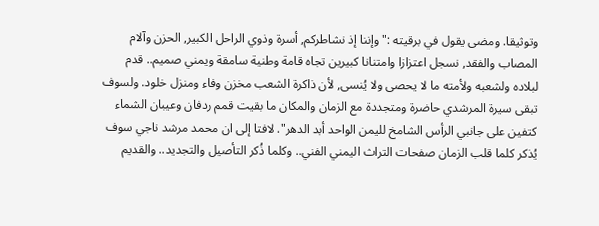وتوثيقا. ومضى يقول في برقيته :"وإننا إذ نشاطركم, أسرة وذوي الراحل الكبير, الحزن وآلام المصاب والفقد, نسجل اعتزازا وامتنانا كبيرين تجاه قامة وطنية سامقة ويمني صميم.. قدم لبلاده ولشعبه ولأمته ما لا يحصى ولا يُنسى, لأن ذاكرة الشعب مخزن وفاء ومنزل خلود. ولسوف تبقى سيرة المرشدي حاضرة ومتجددة مع الزمان والمكان ما بقيت قمم ردفان وعيبان الشماء كتفين على جانبي الرأس الشامخ لليمن الواحد أبد الدهر". لافتا إلى ان محمد مرشد ناجي سوف يُذكر كلما قلب الزمان صفحات التراث اليمني الفني.. وكلما ذُكر التأصيل والتجديد.. والقديم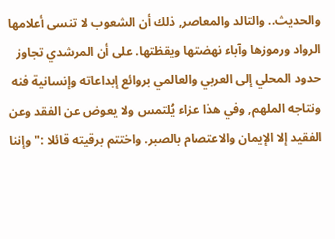والحديث.. والتالد والمعاصر, ذلك أن الشعوب لا تنسى أعلامها الرواد ورموزها وآباء نهضتها ويقظتها. على أن المرشدي تجاوز حدود المحلي إلى العربي والعالمي بروائع إبداعاته وإنسانية فنه ونتاجه الملهم, وفي هذا عزاء يُلتمس ولا يعوض عن الفقد وعن الفقيد إلا الإيمان والاعتصام بالصبر. واختتم برقيته قائلا :"وإننا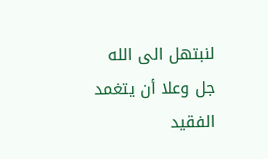لنبتهل الى الله جل وعلا أن يتغمد الفقيد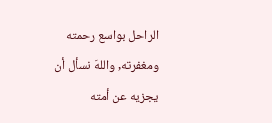الراحل بواسع رحمته ومغفرته, واللهَ نسأل أن يجزيه عن أمته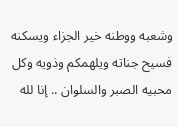وشعبه ووطنه خير الجزاء ويسكنه فسيح جناته ويلهمكم وذويه وكل محبيه الصبر والسلوان .. إنا لله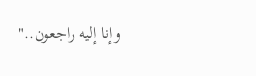وإنا إليه راجعون.."